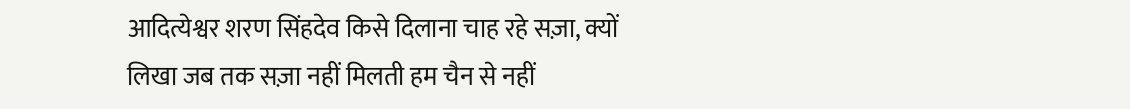आदित्येश्वर शरण सिंहदेव किसे दिलाना चाह रहे सज़ा, क्यों लिखा जब तक सज़ा नहीं मिलती हम चैन से नहीं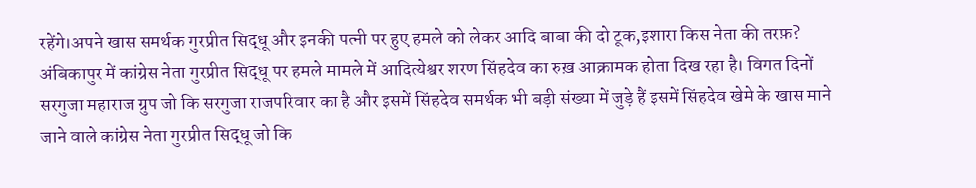रहेंगे।अपने खास समर्थक गुरप्रीत सिद्धू और इनकी पत्नी पर हुए हमले को लेकर आदि बाबा की दो टूक,इशारा किस नेता की तरफ़?
अंबिकापुर में कांग्रेस नेता गुरप्रीत सिद्धू पर हमले मामले में आदित्येश्वर शरण सिंहदेव का रुख़ आक्रामक होता दिख रहा है। विगत दिनों सरगुजा महाराज ग्रुप जो कि सरगुजा राजपरिवार का है और इसमें सिंहदेव समर्थक भी बड़ी संख्या में जुड़े हैं इसमें सिंहदेव खेमे के खास माने जाने वाले कांग्रेस नेता गुरप्रीत सिद्धू जो कि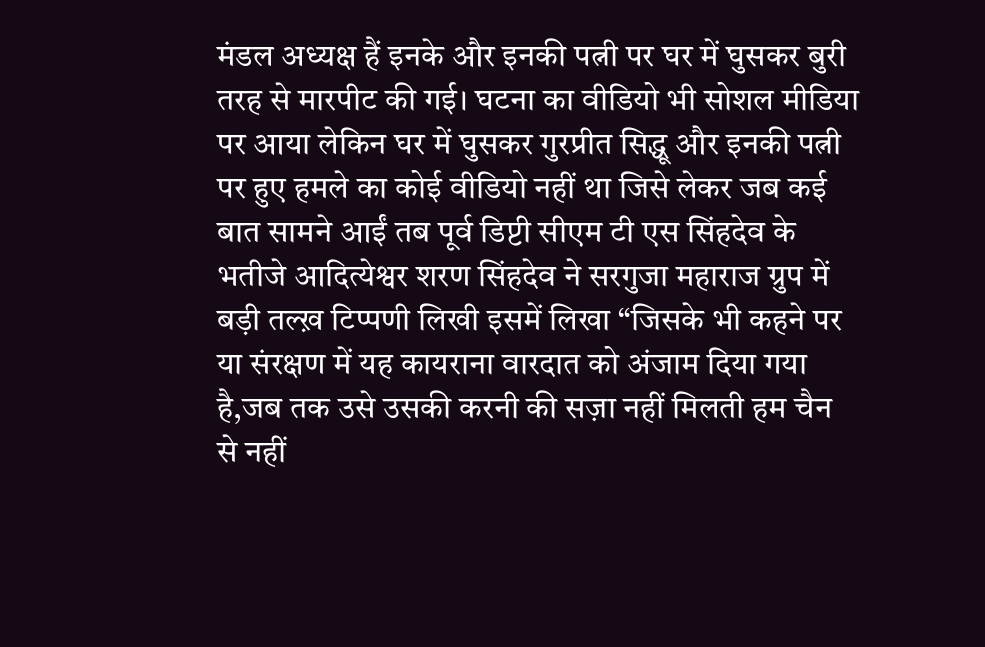मंडल अध्यक्ष हैं इनके और इनकी पत्नी पर घर में घुसकर बुरी तरह से मारपीट की गई। घटना का वीडियो भी सोशल मीडिया पर आया लेकिन घर में घुसकर गुरप्रीत सिद्धू और इनकी पत्नी पर हुए हमले का कोई वीडियो नहीं था जिसे लेकर जब कई बात सामने आईं तब पूर्व डिप्टी सीएम टी एस सिंहदेव के भतीजे आदित्येश्वर शरण सिंहदेव ने सरगुजा महाराज ग्रुप में बड़ी तल्ख़ टिप्पणी लिखी इसमें लिखा “जिसके भी कहने पर या संरक्षण में यह कायराना वारदात को अंजाम दिया गया है,जब तक उसे उसकी करनी की सज़ा नहीं मिलती हम चैन से नहीं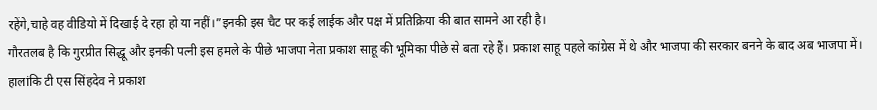रहेंगे,चाहे वह वीडियो में दिखाई दे रहा हो या नहीं।”इनकी इस चैट पर कई लाईक और पक्ष में प्रतिक्रिया की बात सामने आ रही है।
गौरतलब है कि गुरप्रीत सिद्धू और इनकी पत्नी इस हमले के पीछे भाजपा नेता प्रकाश साहू की भूमिका पीछे से बता रहे हैं। प्रकाश साहू पहले कांग्रेस में थे और भाजपा की सरकार बनने के बाद अब भाजपा में। हालांकि टी एस सिंहदेव ने प्रकाश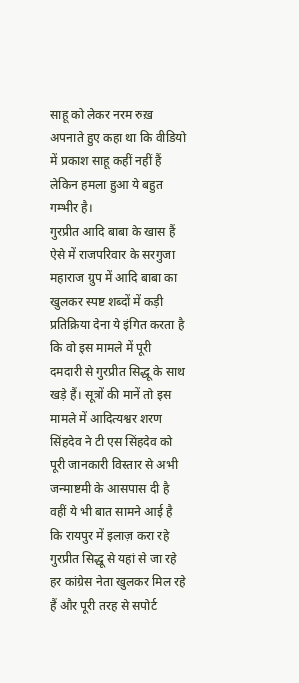साहू को लेकर नरम रुख़ अपनाते हुए कहा था कि वीडियो में प्रकाश साहू कहीं नहीं हैं लेकिन हमला हुआ ये बहुत गम्भीर है।
गुरप्रीत आदि बाबा के खास हैं ऐसे में राजपरिवार के सरगुजा महाराज ग्रुप में आदि बाबा का खुलकर स्पष्ट शब्दों में कड़ी प्रतिक्रिया देना ये इंगित करता है कि वो इस मामले में पूरी दमदारी से गुरप्रीत सिद्धू के साथ खड़े हैं। सूत्रों की मानें तो इस मामले में आदित्यश्वर शरण सिंहदेव ने टी एस सिंहदेव को पूरी जानकारी विस्तार से अभी जन्माष्टमी के आसपास दी है वहीं ये भी बात सामने आई है कि रायपुर में इलाज़ करा रहे गुरप्रीत सिद्धू से यहां से जा रहे हर कांग्रेस नेता खुलकर मिल रहे हैं और पूरी तरह से सपोर्ट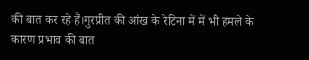की बात कर रहे हैं।गुरप्रीत की आंख के रेटिना में में भी हमले के कारण प्रभाव की बात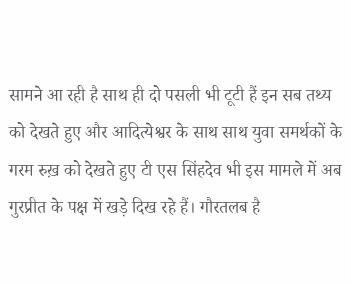सामने आ रही है साथ ही दो पसली भी टूटी हैं इन सब तथ्य को देखते हुए और आदित्येश्वर के साथ साथ युवा समर्थकों के गरम रुख़ को देखते हुए टी एस सिंहदेव भी इस मामले में अब गुरप्रीत के पक्ष में खड़े दिख रहे हैं। गौरतलब है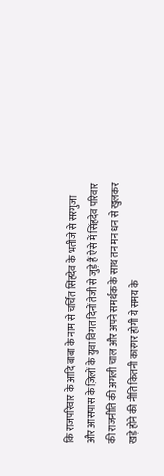कि राजपरिवार के आदि बाबा के नाम से चर्चित सिंहदेव के भतीजे से सरगुजा और आसपास के ज़िलों के युवा विगत दिनों तेजी से जुड़े हैं ऐसे में सिंहदेव परिवार की राजनीति की अगली चाल और अपने समर्थक के साथ तन मन धन से खुलकर खड़े होने की नीति कितनी कारगर होगी ये समय के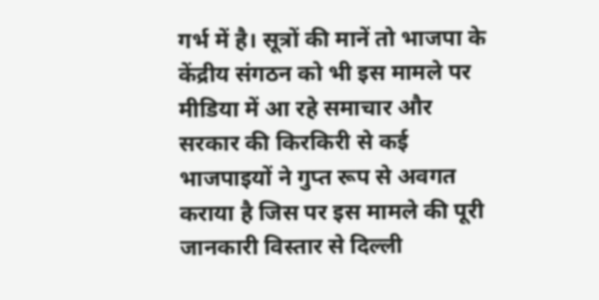गर्भ में है। सूत्रों की मानें तो भाजपा के केंद्रीय संगठन को भी इस मामले पर मीडिया में आ रहे समाचार और सरकार की किरकिरी से कई भाजपाइयों ने गुप्त रूप से अवगत कराया है जिस पर इस मामले की पूरी जानकारी विस्तार से दिल्ली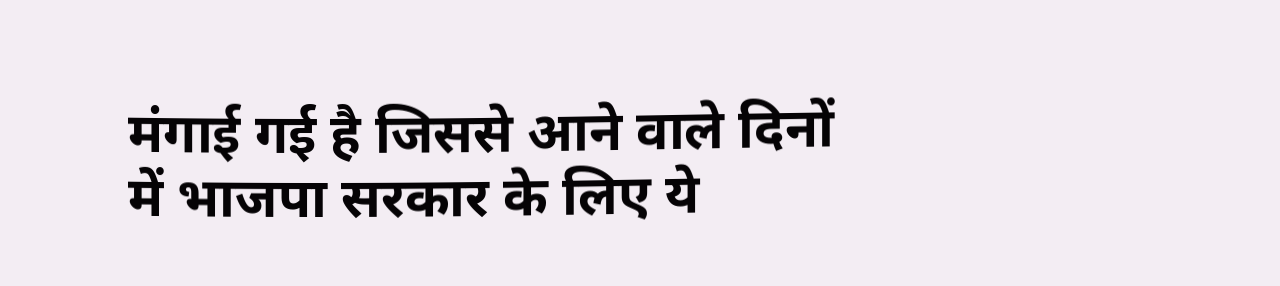मंगाई गई है जिससे आने वाले दिनों में भाजपा सरकार के लिए ये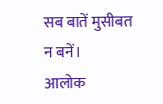सब बातें मुसीबत न बनें।
आलोक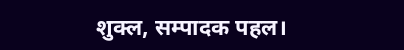शुक्ल, सम्पादक पहल।